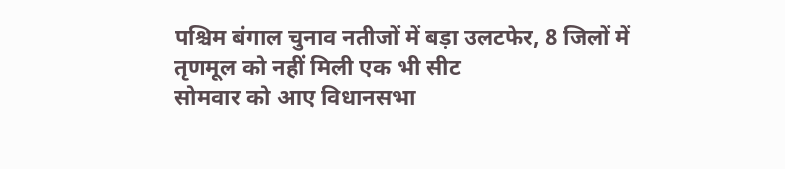पश्चिम बंगाल चुनाव नतीजों में बड़ा उलटफेर, 8 जिलों में तृणमूल को नहीं मिली एक भी सीट
सोमवार को आए विधानसभा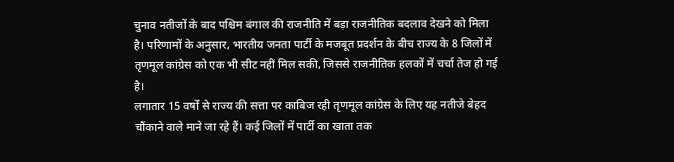चुनाव नतीजों के बाद पश्चिम बंगाल की राजनीति में बड़ा राजनीतिक बदलाव देखने को मिला है। परिणामों के अनुसार, भारतीय जनता पार्टी के मजबूत प्रदर्शन के बीच राज्य के 8 जिलों में तृणमूल कांग्रेस को एक भी सीट नहीं मिल सकी, जिससे राजनीतिक हलकों में चर्चा तेज हो गई है।
लगातार 15 वर्षों से राज्य की सत्ता पर काबिज रही तृणमूल कांग्रेस के लिए यह नतीजे बेहद चौंकाने वाले माने जा रहे हैं। कई जिलों में पार्टी का खाता तक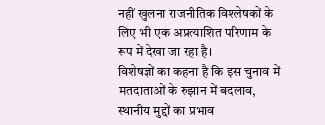नहीं खुलना राजनीतिक विश्लेषकों के लिए भी एक अप्रत्याशित परिणाम के रूप में देखा जा रहा है।
विशेषज्ञों का कहना है कि इस चुनाव में मतदाताओं के रुझान में बदलाव, स्थानीय मुद्दों का प्रभाव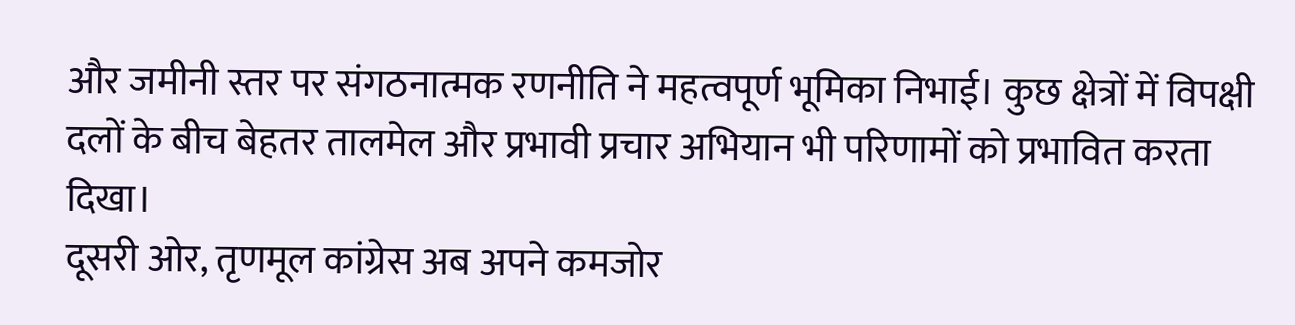और जमीनी स्तर पर संगठनात्मक रणनीति ने महत्वपूर्ण भूमिका निभाई। कुछ क्षेत्रों में विपक्षी दलों के बीच बेहतर तालमेल और प्रभावी प्रचार अभियान भी परिणामों को प्रभावित करता दिखा।
दूसरी ओर, तृणमूल कांग्रेस अब अपने कमजोर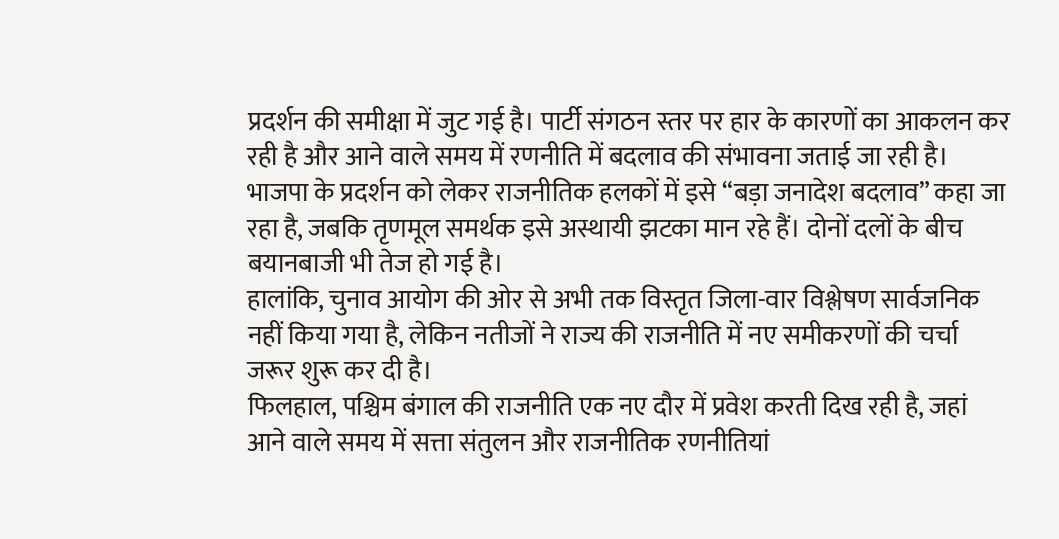प्रदर्शन की समीक्षा में जुट गई है। पार्टी संगठन स्तर पर हार के कारणों का आकलन कर रही है और आने वाले समय में रणनीति में बदलाव की संभावना जताई जा रही है।
भाजपा के प्रदर्शन को लेकर राजनीतिक हलकों में इसे “बड़ा जनादेश बदलाव” कहा जा रहा है, जबकि तृणमूल समर्थक इसे अस्थायी झटका मान रहे हैं। दोनों दलों के बीच बयानबाजी भी तेज हो गई है।
हालांकि, चुनाव आयोग की ओर से अभी तक विस्तृत जिला-वार विश्लेषण सार्वजनिक नहीं किया गया है, लेकिन नतीजों ने राज्य की राजनीति में नए समीकरणों की चर्चा जरूर शुरू कर दी है।
फिलहाल, पश्चिम बंगाल की राजनीति एक नए दौर में प्रवेश करती दिख रही है, जहां आने वाले समय में सत्ता संतुलन और राजनीतिक रणनीतियां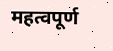महत्वपूर्ण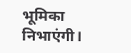भूमिका निभाएंगी।